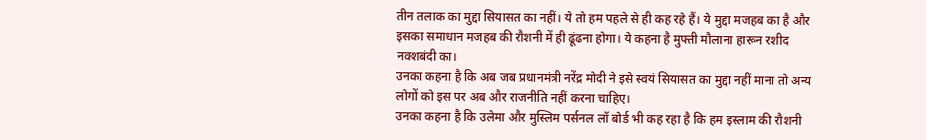तीन तलाक का मुद्दा सियासत का नहीं। ये तो हम पहले से ही कह रहे हैं। ये मुद्दा मजहब का है और इसका समाधान मजहब की रौशनी में ही ढूंढना होगा। ये कहना है मुफ्ती मौलाना हारून रशीद नक्शबंदी का।
उनका कहना है कि अब जब प्रधानमंत्री नरेंद्र मोदी ने इसे स्वयं सियासत का मुद्दा नहीं माना तो अन्य लोगों को इस पर अब और राजनीति नहीं करना चाहिए।
उनका कहना है कि उलेमा और मुस्लिम पर्सनल लॉ बोर्ड भी कह रहा है कि हम इस्लाम की रौशनी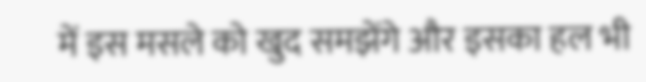में इस मसले को खुद समझेंगे और इसका हल भी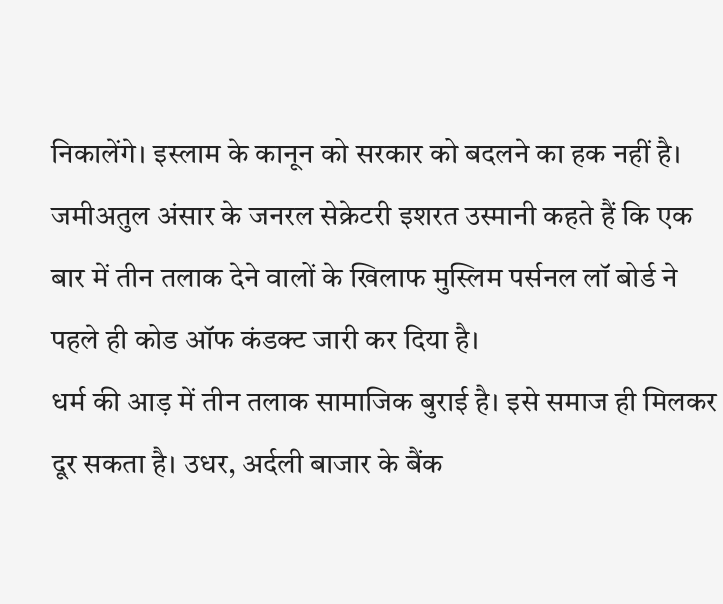निकालेंगे। इस्लाम के कानून को सरकार को बदलने का हक नहीं है।
जमीअतुल अंसार के जनरल सेक्रेटरी इशरत उस्मानी कहते हैं कि एक बार में तीन तलाक देने वालों के खिलाफ मुस्लिम पर्सनल लॉ बोर्ड ने पहले ही कोड ऑफ कंडक्ट जारी कर दिया है।
धर्म की आड़ में तीन तलाक सामाजिक बुराई है। इसे समाज ही मिलकर दूर सकता है। उधर, अर्दली बाजार के बैंक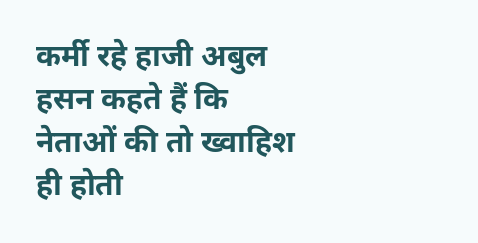कर्मी रहे हाजी अबुल हसन कहते हैं कि नेताओं की तो ख्वाहिश ही होती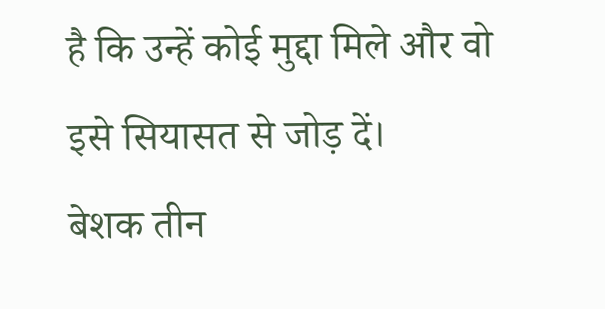है कि उन्हें कोई मुद्दा मिले और वो इसे सियासत से जोड़ दें।
बेशक तीन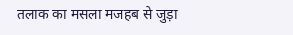तलाक का मसला मजहब से जुड़ा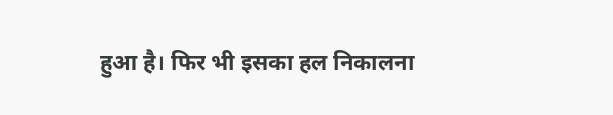हुआ है। फिर भी इसका हल निकालना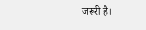जरूरी है।